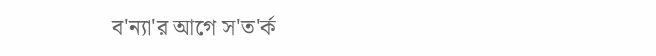ব'ন্যা'র আগে স'ত'র্ক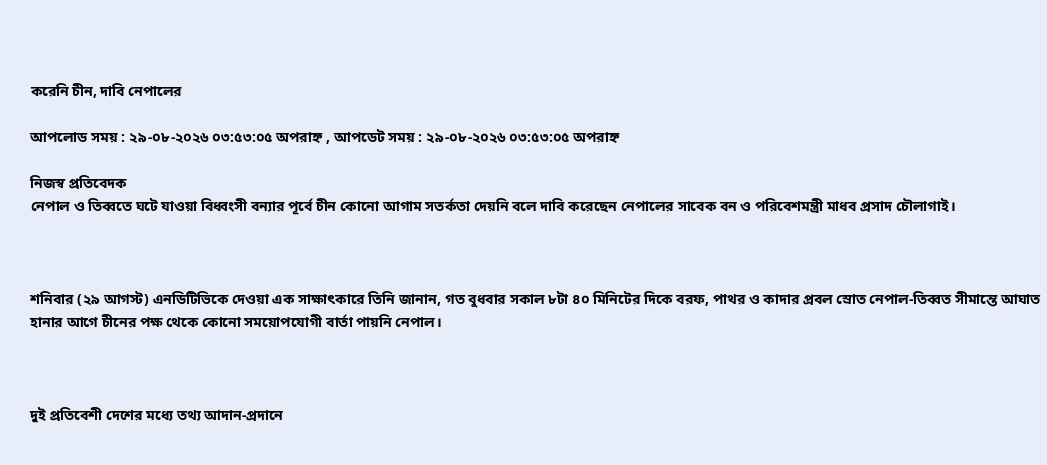করেনি চীন, দাবি নেপালের

আপলোড সময় : ২৯-০৮-২০২৬ ০৩:৫৩:০৫ অপরাহ্ন , আপডেট সময় : ২৯-০৮-২০২৬ ০৩:৫৩:০৫ অপরাহ্ন

নিজস্ব প্রতিবেদক
নেপাল ও তিব্বতে ঘটে যাওয়া বিধ্বংসী বন্যার পূর্বে চীন কোনো আগাম সতর্কতা দেয়নি বলে দাবি করেছেন নেপালের সাবেক বন ও পরিবেশমন্ত্রী মাধব প্রসাদ চৌলাগাই।



শনিবার (২৯ আগস্ট) এনডিটিভিকে দেওয়া এক সাক্ষাৎকারে তিনি জানান, গত বুধবার সকাল ৮টা ৪০ মিনিটের দিকে বরফ, পাথর ও কাদার প্রবল স্রোত নেপাল-তিব্বত সীমান্তে আঘাত হানার আগে চীনের পক্ষ থেকে কোনো সময়োপযোগী বার্তা পায়নি নেপাল।



দুই প্রতিবেশী দেশের মধ্যে তথ্য আদান-প্রদানে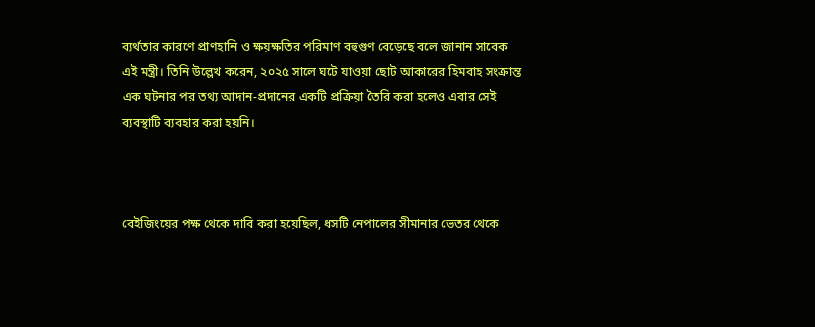ব্যর্থতার কারণে প্রাণহানি ও ক্ষয়ক্ষতির পরিমাণ বহুগুণ বেড়েছে বলে জানান সাবেক এই মন্ত্রী। তিনি উল্লেখ করেন, ২০২৫ সালে ঘটে যাওয়া ছোট আকারের হিমবাহ সংক্রান্ত এক ঘটনার পর তথ্য আদান-প্রদানের একটি প্রক্রিয়া তৈরি করা হলেও এবার সেই ব্যবস্থাটি ব্যবহার করা হয়নি।



বেইজিংয়ের পক্ষ থেকে দাবি করা হয়েছিল, ধসটি নেপালের সীমানার ভেতর থেকে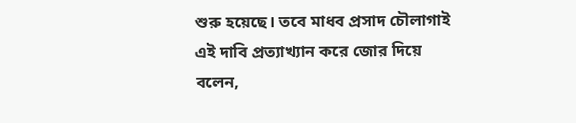শুরু হয়েছে। তবে মাধব প্রসাদ চৌলাগাই এই দাবি প্রত্যাখ্যান করে জোর দিয়ে বলেন,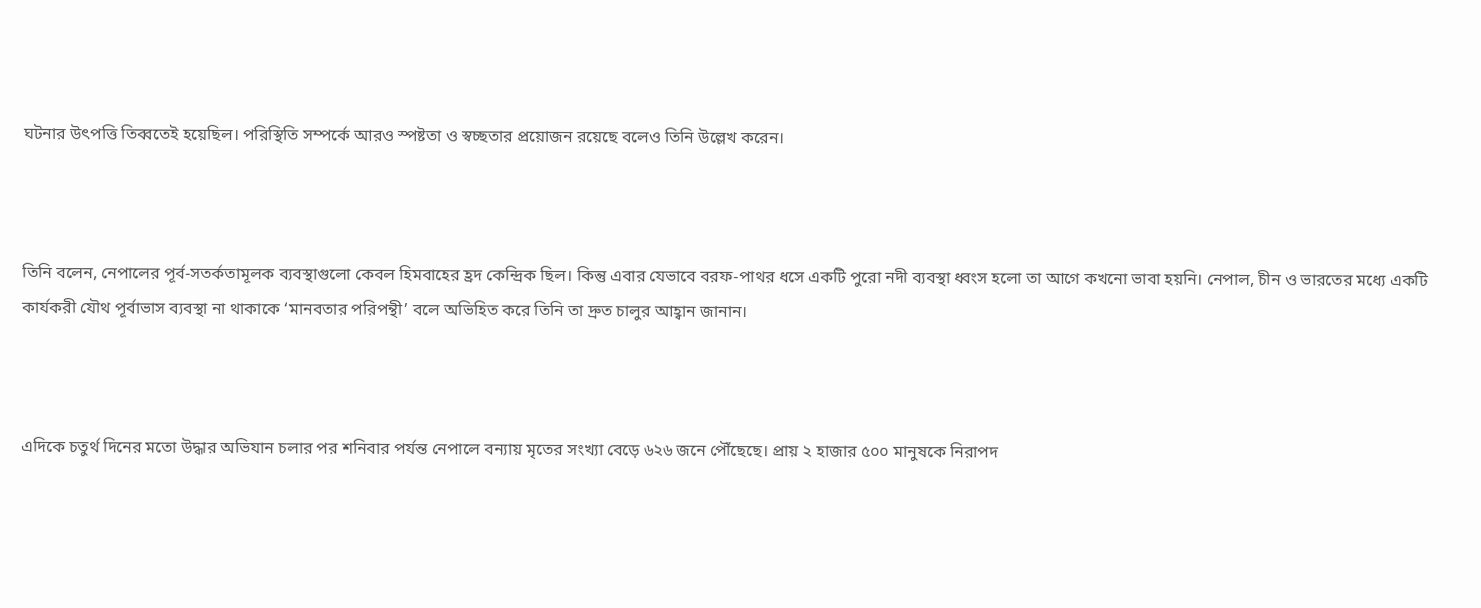ঘটনার উৎপত্তি তিব্বতেই হয়েছিল। পরিস্থিতি সম্পর্কে আরও স্পষ্টতা ও স্বচ্ছতার প্রয়োজন রয়েছে বলেও তিনি উল্লেখ করেন।



তিনি বলেন, নেপালের পূর্ব-সতর্কতামূলক ব্যবস্থাগুলো কেবল হিমবাহের হ্রদ কেন্দ্রিক ছিল। কিন্তু এবার যেভাবে বরফ-পাথর ধসে একটি পুরো নদী ব্যবস্থা ধ্বংস হলো তা আগে কখনো ভাবা হয়নি। নেপাল, চীন ও ভারতের মধ্যে একটি কার্যকরী যৌথ পূর্বাভাস ব্যবস্থা না থাকাকে ‘মানবতার পরিপন্থী’ বলে অভিহিত করে তিনি তা দ্রুত চালুর আহ্বান জানান।



এদিকে চতুর্থ দিনের মতো উদ্ধার অভিযান চলার পর শনিবার পর্যন্ত নেপালে বন্যায় মৃতের সংখ্যা বেড়ে ৬২৬ জনে পৌঁছেছে। প্রায় ২ হাজার ৫০০ মানুষকে নিরাপদ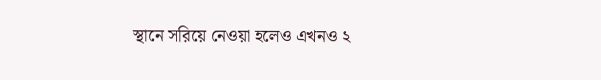স্থানে সরিয়ে নেওয়া হলেও এখনও ২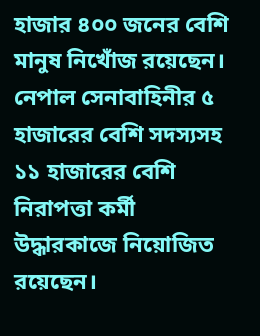হাজার ৪০০ জনের বেশি মানুষ নিখোঁজ রয়েছেন। নেপাল সেনাবাহিনীর ৫ হাজারের বেশি সদস্যসহ ১১ হাজারের বেশি নিরাপত্তা কর্মী উদ্ধারকাজে নিয়োজিত রয়েছেন।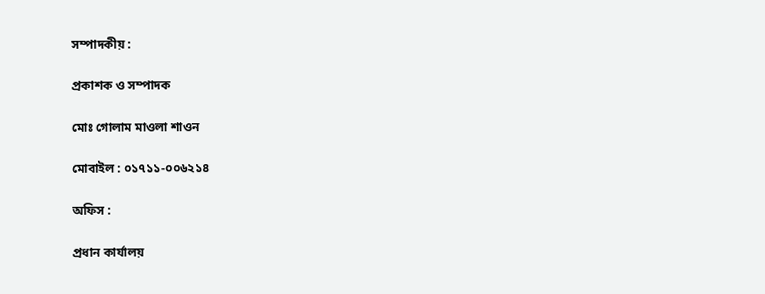সম্পাদকীয় :

প্রকাশক ও সম্পাদক

মোঃ গোলাম মাওলা শাওন

মোবাইল : ০১৭১১-০০৬২১৪

অফিস :

প্রধান কার্যালয়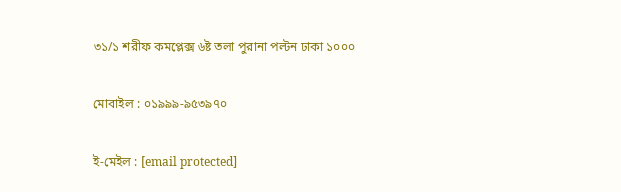৩১/১ শরীফ কমপ্লেক্স ৬ষ্ট তলা পুরানা পল্টন ঢাকা ১০০০

মোবাইল : ০১৯৯৯-৯৫৩৯৭০

ই-মেইল : [email protected]